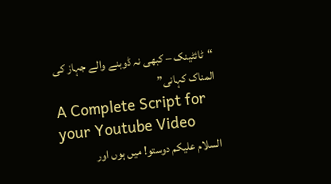“ٹائٹینک – کبھی نہ ڈوبنے والے جہاز کی المناک کہانی”
A Complete Script for your Youtube Video
السلام علیکم دوستو! میں ہوں اور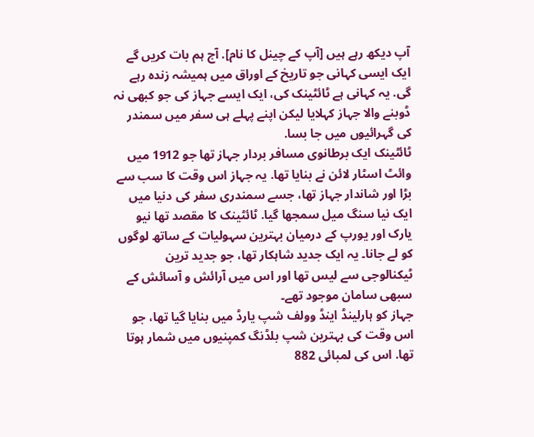آپ دیکھ رہے ہیں [آپ کے چینل کا نام]. آج ہم بات کریں گے ایک ایسی کہانی جو تاریخ کے اوراق میں ہمیشہ زندہ رہے گی. یہ کہانی ہے ٹائٹینک کی، ایک ایسے جہاز کی جو کبھی نہ ڈوبنے والا جہاز کہلایا لیکن اپنے پہلے ہی سفر میں سمندر کی گہرائیوں میں جا بسا.
ٹائٹینک ایک برطانوی مسافر بردار جہاز تھا جو 1912 میں وائٹ اسٹار لائن نے بنایا تھا. یہ جہاز اس وقت کا سب سے بڑا اور شاندار جہاز تھا، جسے سمندری سفر کی دنیا میں ایک نیا سنگ میل سمجھا گیا. ٹائٹینک کا مقصد تھا نیو یارک اور یورپ کے درمیان بہترین سہولیات کے ساتھ لوگوں کو لے جانا۔ یہ ایک جدید شاہکار تھا، جو جدید ترین ٹیکنالوجی سے لیس تھا اور اس میں آرائش و آسائش کے سبھی سامان موجود تھے۔
جہاز کو ہارلینڈ اینڈ وولف شپ یارڈ میں بنایا گیا تھا، جو اس وقت کی بہترین شپ بلڈنگ کمپنیوں میں شمار ہوتا تھا. اس کی لمبائی 882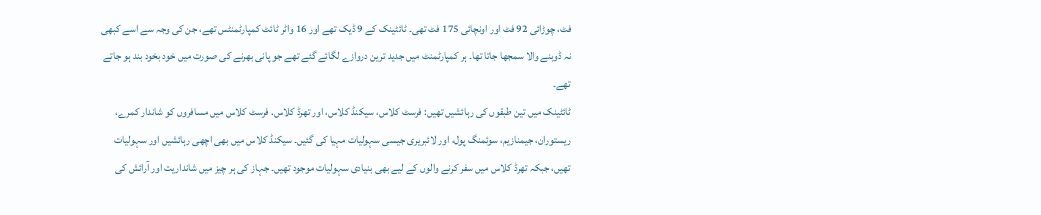فٹ، چوڑائی 92 فٹ اور اونچائی 175 فٹ تھی۔ ٹائٹینک کے 9 ڈیک تھے اور 16 واٹر ٹائٹ کمپارٹمنٹس تھے، جن کی وجہ سے اسے کبھی نہ ڈوبنے والا سمجھا جاتا تھا۔ ہر کمپارٹمنٹ میں جدید ترین دروازے لگائے گئے تھے جو پانی بھرنے کی صورت میں خود بخود بند ہو جاتے تھے۔
ٹائٹینک میں تین طبقوں کی رہائشیں تھیں: فرسٹ کلاس، سیکنڈ کلاس، اور تھرڈ کلاس. فرسٹ کلاس میں مسافروں کو شاندار کمرے، ریستوران، جیمنازیم، سوئمنگ پول، اور لائبریری جیسی سہولیات مہیا کی گئیں۔ سیکنڈ کلاس میں بھی اچھی رہائشیں اور سہولیات تھیں، جبکہ تھرڈ کلاس میں سفر کرنے والوں کے لیے بھی بنیادی سہولیات موجود تھیں۔ جہاز کی ہر چیز میں شانداریت اور آرائش کی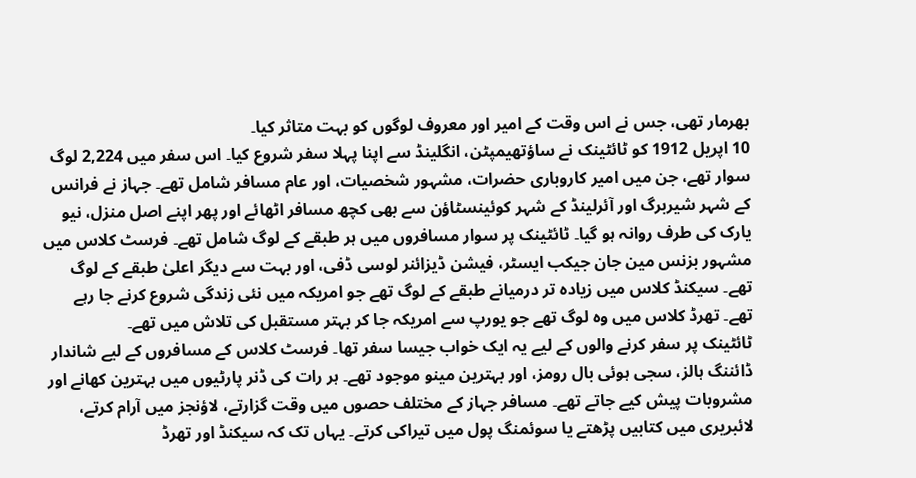بھرمار تھی، جس نے اس وقت کے امیر اور معروف لوگوں کو بہت متاثر کیا۔
10 اپریل 1912 کو ٹائٹینک نے ساؤتھیمپٹن، انگلینڈ سے اپنا پہلا سفر شروع کیا۔ اس سفر میں 2,224 لوگ سوار تھے، جن میں امیر کاروباری حضرات، مشہور شخصیات، اور عام مسافر شامل تھے۔ جہاز نے فرانس کے شہر شیربرگ اور آئرلینڈ کے شہر کوئینسٹاؤن سے بھی کچھ مسافر اٹھائے اور پھر اپنے اصل منزل، نیو یارک کی طرف روانہ ہو گیا۔ ٹائٹینک پر سوار مسافروں میں ہر طبقے کے لوگ شامل تھے۔ فرسٹ کلاس میں مشہور بزنس مین جان جیکب ایسٹر، فیشن ڈیزائنر لوسی ڈفی، اور بہت سے دیگر اعلیٰ طبقے کے لوگ تھے۔ سیکنڈ کلاس میں زیادہ تر درمیانے طبقے کے لوگ تھے جو امریکہ میں نئی زندگی شروع کرنے جا رہے تھے۔ تھرڈ کلاس میں وہ لوگ تھے جو یورپ سے امریکہ جا کر بہتر مستقبل کی تلاش میں تھے۔
ٹائٹینک پر سفر کرنے والوں کے لیے یہ ایک خواب جیسا سفر تھا۔ فرسٹ کلاس کے مسافروں کے لیے شاندار ڈائننگ ہالز، سجی ہوئی بال رومز، اور بہترین مینو موجود تھے۔ ہر رات کی ڈنر پارٹیوں میں بہترین کھانے اور مشروبات پیش کیے جاتے تھے۔ مسافر جہاز کے مختلف حصوں میں وقت گزارتے، لاؤنجز میں آرام کرتے، لائبریری میں کتابیں پڑھتے یا سوئمنگ پول میں تیراکی کرتے۔ یہاں تک کہ سیکنڈ اور تھرڈ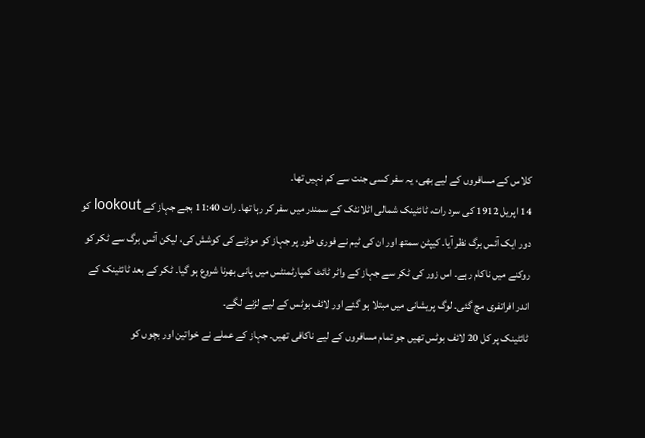کلاس کے مسافروں کے لیے بھی، یہ سفر کسی جنت سے کم نہیں تھا۔
14 اپریل 1912 کی سرد رات، ٹائٹینک شمالی اٹلانٹک کے سمندر میں سفر کر رہا تھا۔ رات 11:40 بجے جہاز کے lookout کو دور ایک آئس برگ نظر آیا۔ کیپٹن سمتھ اور ان کی ٹیم نے فوری طور پر جہاز کو موڑنے کی کوشش کی، لیکن آئس برگ سے ٹکر کو روکنے میں ناکام رہے۔ اس زور کی ٹکر سے جہاز کے واٹر ٹائٹ کمپارٹمنٹس میں پانی بھرنا شروع ہو گیا۔ ٹکر کے بعد ٹائٹینک کے اندر افراتفری مچ گئی۔ لوگ پریشانی میں مبتلا ہو گئے اور لائف بوٹس کے لیے لڑنے لگے۔
ٹائٹینک پر کل 20 لائف بوٹس تھیں جو تمام مسافروں کے لیے ناکافی تھیں۔ جہاز کے عملے نے خواتین اور بچوں کو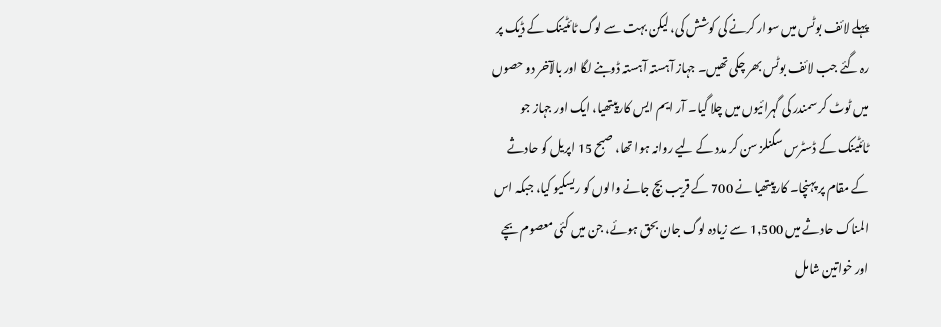پہلے لائف بوٹس میں سوار کرنے کی کوشش کی، لیکن بہت سے لوگ ٹائٹینک کے ڈیک پر رہ گئے جب لائف بوٹس بھر چکی تھیں۔ جہاز آہستہ آہستہ ڈوبنے لگا اور بالآخر دو حصوں میں ٹوٹ کر سمندر کی گہرائیوں میں چلا گیا۔ آر ایم ایس کارپیتھیا، ایک اور جہاز جو ٹائٹینک کے ڈسٹرس سگنلز سن کر مدد کے لیے روانہ ہوا تھا، صبح 15 اپریل کو حادثے کے مقام پر پہنچا۔ کارپیتھیا نے 700 کے قریب بچ جانے والوں کو ریسکیو کیا، جبکہ اس المناک حادثے میں 1,500 سے زیادہ لوگ جان بحق ہوئے، جن میں کئی معصوم بچے اور خواتین شامل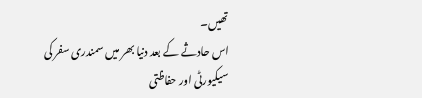تھیں۔
اس حادثے کے بعد دنیا بھر میں سمندری سفر کی سیکیورٹی اور حفاظتی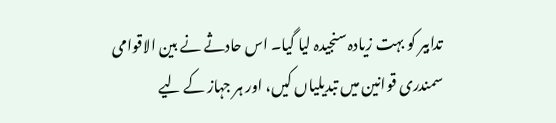تدابیر کو بہت زیادہ سنجیدہ لیا گیا۔ اس حادثے نے بین الاقوامی سمندری قوانین میں تبدیلیاں کیں، اور ہر جہاز کے لیے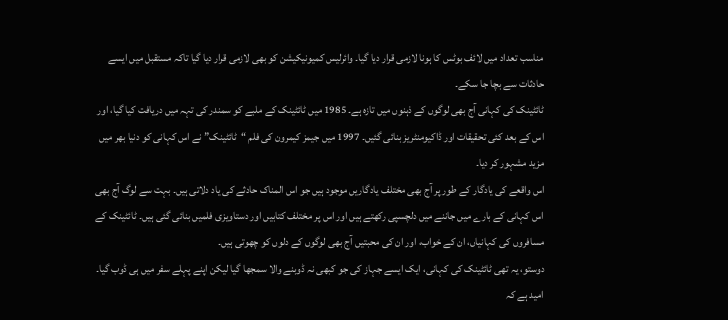مناسب تعداد میں لائف بوٹس کا ہونا لازمی قرار دیا گیا۔ وائرلیس کمیونیکیشن کو بھی لازمی قرار دیا گیا تاکہ مستقبل میں ایسے حادثات سے بچا جا سکے۔
ٹائٹینک کی کہانی آج بھی لوگوں کے ذہنوں میں تازہ ہے۔ 1985 میں ٹائٹینک کے ملبے کو سمندر کی تہہ میں دریافت کیا گیا، اور اس کے بعد کئی تحقیقات اور ڈاکیومنٹریز بنائی گئیں۔ 1997 میں جیمز کیمرون کی فلم “ٹائٹینک” نے اس کہانی کو دنیا بھر میں مزید مشہور کر دیا۔
اس واقعے کی یادگار کے طور پر آج بھی مختلف یادگاریں موجود ہیں جو اس المناک حادثے کی یاد دلاتی ہیں۔ بہت سے لوگ آج بھی اس کہانی کے بارے میں جاننے میں دلچسپی رکھتے ہیں اور اس پر مختلف کتابیں اور دستاویزی فلمیں بنائی گئی ہیں۔ ٹائٹینک کے مسافروں کی کہانیاں، ان کے خواب، اور ان کی محبتیں آج بھی لوگوں کے دلوں کو چھوتی ہیں۔
دوستو، یہ تھی ٹائٹینک کی کہانی، ایک ایسے جہاز کی جو کبھی نہ ڈوبنے والا سمجھا گیا لیکن اپنے پہلے سفر میں ہی ڈوب گیا۔ امید ہے کہ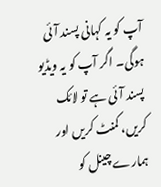آپ کو یہ کہانی پسند آئی ہوگی۔ اگر آپ کو یہ ویڈیو پسند آئی ہے تو لائک کریں، کمنٹ کریں اور ہمارے چینل کو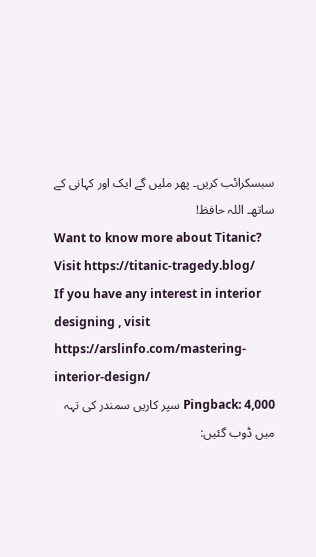سبسکرائب کریں۔ پھر ملیں گے ایک اور کہانی کے ساتھ۔ اللہ حافظ!
Want to know more about Titanic? Visit https://titanic-tragedy.blog/
If you have any interest in interior designing , visit https://arslinfo.com/mastering-interior-design/
Pingback: 4,000 سپر کاریں سمندر کی تہہ میں ڈوب گئیں: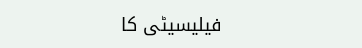فیلیسیٹی کا